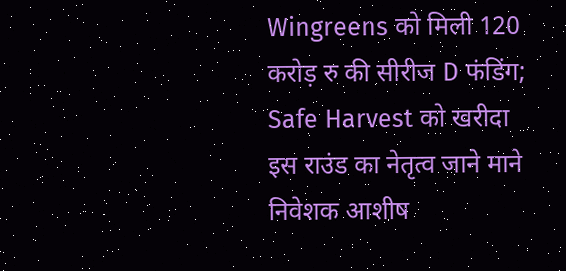Wingreens को मिली 120 करोड़ रु की सीरीज D फंडिंग; Safe Harvest को खरीदा
इस राउंड का नेतृत्व जाने माने निवेशक आशीष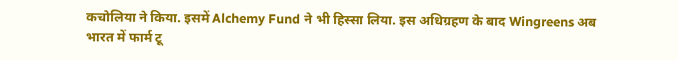कचोलिया ने किया. इसमें Alchemy Fund ने भी हिस्सा लिया. इस अधिग्रहण के बाद Wingreens अब भारत में फार्म टू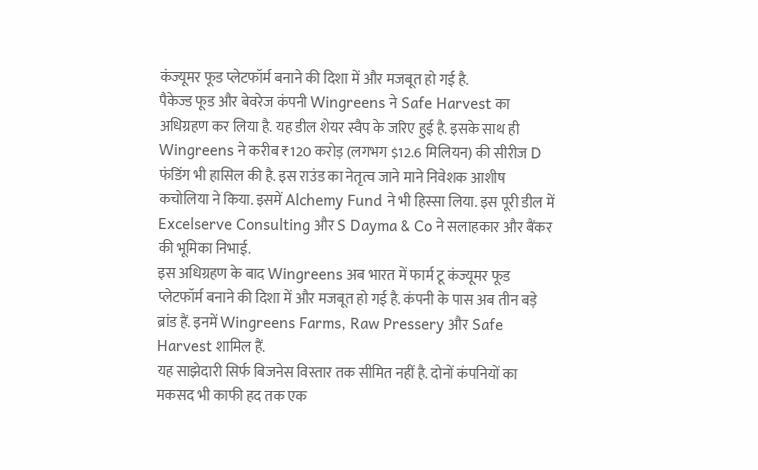कंज्यूमर फूड प्लेटफॉर्म बनाने की दिशा में और मजबूत हो गई है.
पैकेज्ड फूड और बेवरेज कंपनी Wingreens ने Safe Harvest का अधिग्रहण कर लिया है. यह डील शेयर स्वैप के जरिए हुई है. इसके साथ ही Wingreens ने करीब ₹120 करोड़ (लगभग $12.6 मिलियन) की सीरीज D फंडिंग भी हासिल की है. इस राउंड का नेतृत्व जाने माने निवेशक आशीष कचोलिया ने किया. इसमें Alchemy Fund ने भी हिस्सा लिया. इस पूरी डील में Excelserve Consulting और S Dayma & Co ने सलाहकार और बैंकर की भूमिका निभाई.
इस अधिग्रहण के बाद Wingreens अब भारत में फार्म टू कंज्यूमर फूड प्लेटफॉर्म बनाने की दिशा में और मजबूत हो गई है. कंपनी के पास अब तीन बड़े ब्रांड हैं. इनमें Wingreens Farms, Raw Pressery और Safe Harvest शामिल हैं.
यह साझेदारी सिर्फ बिजनेस विस्तार तक सीमित नहीं है. दोनों कंपनियों का मकसद भी काफी हद तक एक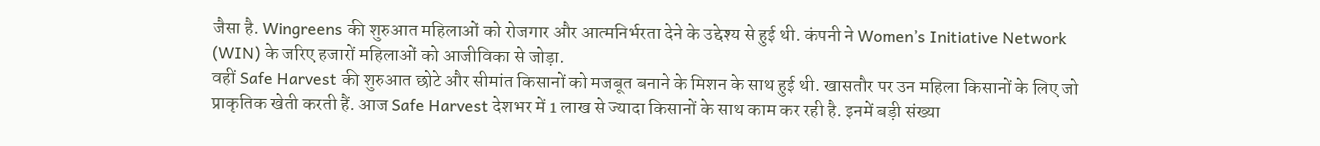जैसा है. Wingreens की शुरुआत महिलाओं को रोजगार और आत्मनिर्भरता देने के उद्देश्य से हुई थी. कंपनी ने Women’s Initiative Network (WIN) के जरिए हजारों महिलाओं को आजीविका से जोड़ा.
वहीं Safe Harvest की शुरुआत छोटे और सीमांत किसानों को मजबूत बनाने के मिशन के साथ हुई थी. खासतौर पर उन महिला किसानों के लिए जो प्राकृतिक खेती करती हैं. आज Safe Harvest देशभर में 1 लाख से ज्यादा किसानों के साथ काम कर रही है. इनमें बड़ी संख्या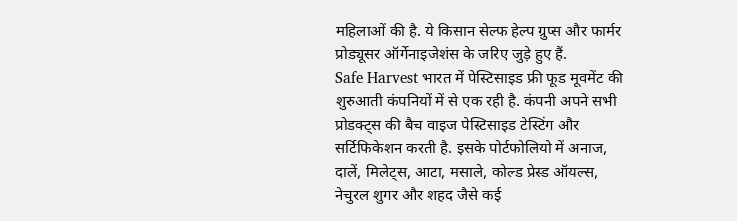महिलाओं की है. ये किसान सेल्फ हेल्प ग्रुप्स और फार्मर प्रोड्यूसर ऑर्गेनाइजेशंस के जरिए जुड़े हुए हैं.
Safe Harvest भारत में पेस्टिसाइड फ्री फूड मूवमेंट की शुरुआती कंपनियों में से एक रही है. कंपनी अपने सभी प्रोडक्ट्स की बैच वाइज पेस्टिसाइड टेस्टिंग और सर्टिफिकेशन करती है. इसके पोर्टफोलियो में अनाज, दालें, मिलेट्स, आटा, मसाले, कोल्ड प्रेस्ड ऑयल्स, नेचुरल शुगर और शहद जैसे कई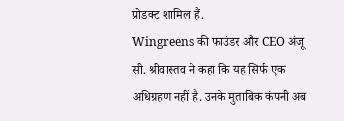प्रोडक्ट शामिल हैं.
Wingreens की फाउंडर और CEO अंजू सी. श्रीवास्तव ने कहा कि यह सिर्फ एक अधिग्रहण नहीं है. उनके मुताबिक कंपनी अब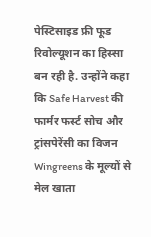पेस्टिसाइड फ्री फूड रिवोल्यूशन का हिस्सा बन रही है. उन्होंने कहा कि Safe Harvest की फार्मर फर्स्ट सोच और ट्रांसपेरेंसी का विजन Wingreens के मूल्यों से मेल खाता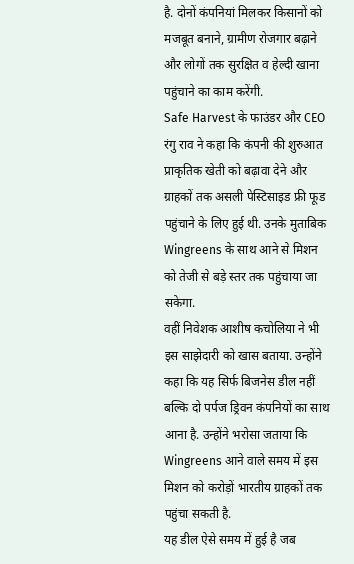है. दोनों कंपनियां मिलकर किसानों को मजबूत बनाने, ग्रामीण रोजगार बढ़ाने और लोगों तक सुरक्षित व हेल्दी खाना पहुंचाने का काम करेंगी.
Safe Harvest के फाउंडर और CEO रंगु राव ने कहा कि कंपनी की शुरुआत प्राकृतिक खेती को बढ़ावा देने और ग्राहकों तक असली पेस्टिसाइड फ्री फूड पहुंचाने के लिए हुई थी. उनके मुताबिक Wingreens के साथ आने से मिशन को तेजी से बड़े स्तर तक पहुंचाया जा सकेगा.
वहीं निवेशक आशीष कचोलिया ने भी इस साझेदारी को खास बताया. उन्होंने कहा कि यह सिर्फ बिजनेस डील नहीं बल्कि दो पर्पज ड्रिवन कंपनियों का साथ आना है. उन्होंने भरोसा जताया कि Wingreens आने वाले समय में इस मिशन को करोड़ों भारतीय ग्राहकों तक पहुंचा सकती है.
यह डील ऐसे समय में हुई है जब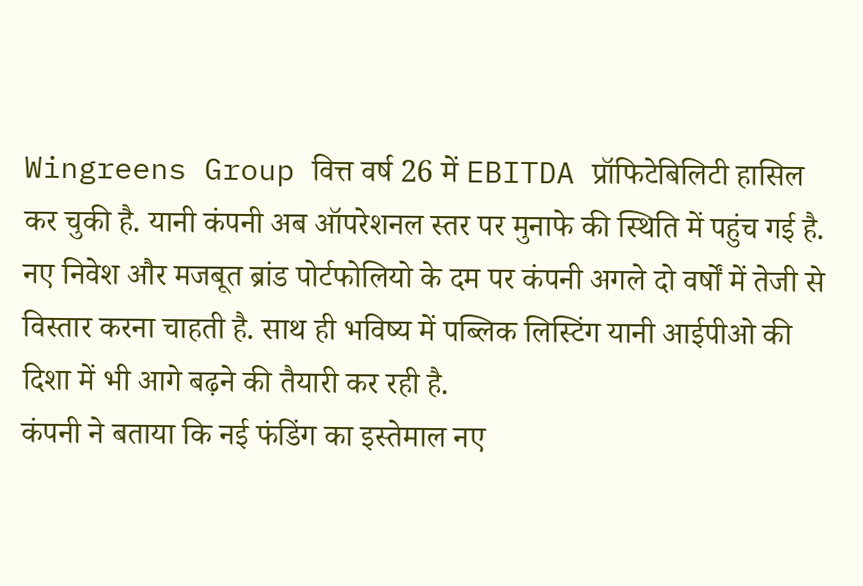Wingreens Group वित्त वर्ष 26 में EBITDA प्रॉफिटेबिलिटी हासिल कर चुकी है. यानी कंपनी अब ऑपरेशनल स्तर पर मुनाफे की स्थिति में पहुंच गई है. नए निवेश और मजबूत ब्रांड पोर्टफोलियो के दम पर कंपनी अगले दो वर्षों में तेजी से विस्तार करना चाहती है. साथ ही भविष्य में पब्लिक लिस्टिंग यानी आईपीओ की दिशा में भी आगे बढ़ने की तैयारी कर रही है.
कंपनी ने बताया कि नई फंडिंग का इस्तेमाल नए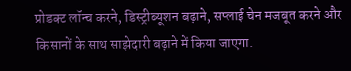प्रोडक्ट लॉन्च करने, डिस्ट्रीब्यूशन बढ़ाने, सप्लाई चेन मजबूत करने और किसानों के साथ साझेदारी बढ़ाने में किया जाएगा.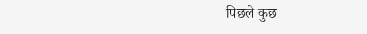पिछले कुछ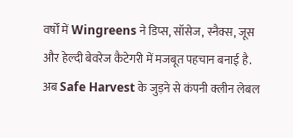वर्षों में Wingreens ने डिप्स, सॉसेज, स्नैक्स, जूस और हेल्दी बेवरेज कैटेगरी में मजबूत पहचान बनाई है. अब Safe Harvest के जुड़ने से कंपनी क्लीन लेबल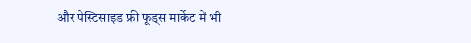और पेस्टिसाइड फ्री फूड्स मार्केट में भी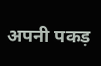अपनी पकड़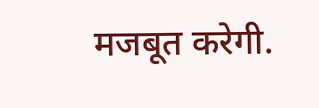मजबूत करेगी.